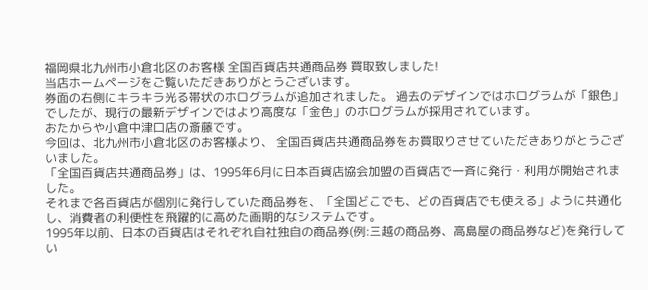福岡県北九州市小倉北区のお客様 全国百貨店共通商品券 買取致しました!
当店ホームページをご覧いただきありがとうございます。
券面の右側にキラキラ光る帯状のホログラムが追加されました。 過去のデザインではホログラムが「銀色」でしたが、現行の最新デザインではより高度な「金色」のホログラムが採用されています。
おたからや小倉中津口店の斎藤です。
今回は、北九州市小倉北区のお客様より、 全国百貨店共通商品券をお買取りさせていただきありがとうございました。
「全国百貨店共通商品券」は、1995年6月に日本百貨店協会加盟の百貨店で一斉に発行・利用が開始されました。
それまで各百貨店が個別に発行していた商品券を、「全国どこでも、どの百貨店でも使える」ように共通化し、消費者の利便性を飛躍的に高めた画期的なシステムです。
1995年以前、日本の百貨店はそれぞれ自社独自の商品券(例:三越の商品券、高島屋の商品券など)を発行してい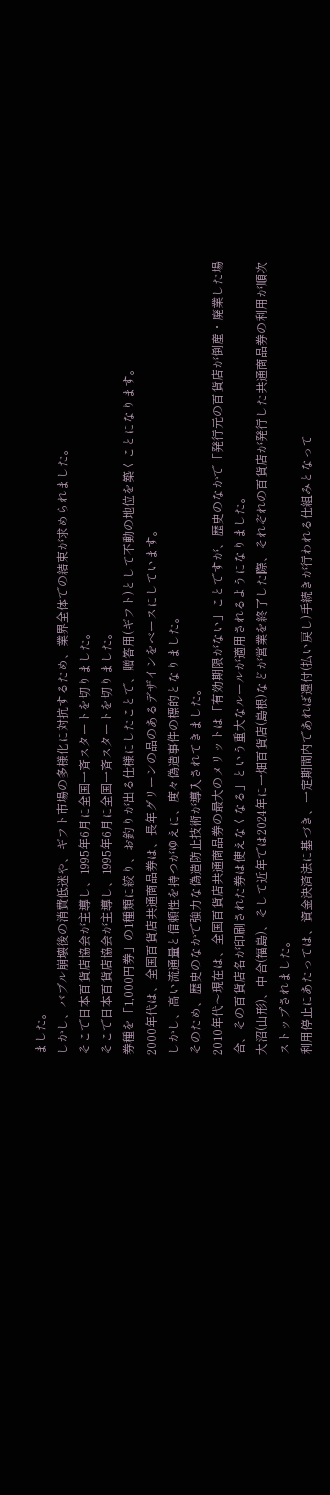ました。
しかし、バブル崩壊後の消費低迷や、ギフト市場の多様化に対抗するため、業界全体での結束が求められました。
そこで日本百貨店協会が主導し、1995年6月に全国一斉スタートを切りました。
そこで日本百貨店協会が主導し、1995年6月に全国一斉スタートを切りました。
券種を「1,000円券」の1種類に絞り、お釣りが出る仕様にしたことで、贈答用(ギフト)として不動の地位を築くことになります。
2000年代は、全国百貨店共通商品券は、長年グリーンの品のあるデザインをベースにしています。
しかし、高い流通量と信頼性を持つがゆえに、度々偽造事件の標的となりました。
そのため、歴史のなかで強力な偽造防止技術が導入されてきました。
2010年代〜現在は、全国百貨店共通商品券の最大のメリットは「有効期限がない」ことですが、歴史のなかで「発行元の百貨店が倒産・廃業した場合、その百貨店名が印刷された券は使えなくなる」という重大なルールが適用されるようになりました。
大沼(山形)、中合(福島)、そして近年では2024年に一畑百貨店(島根)などが営業を終了した際、それぞれの百貨店が発行した共通商品券の利用が順次ストップされました。
利用停止にあたっては、資金決済法に基づき、一定期間内であれば還付(払い戻し)手続きが行われる仕組みとなって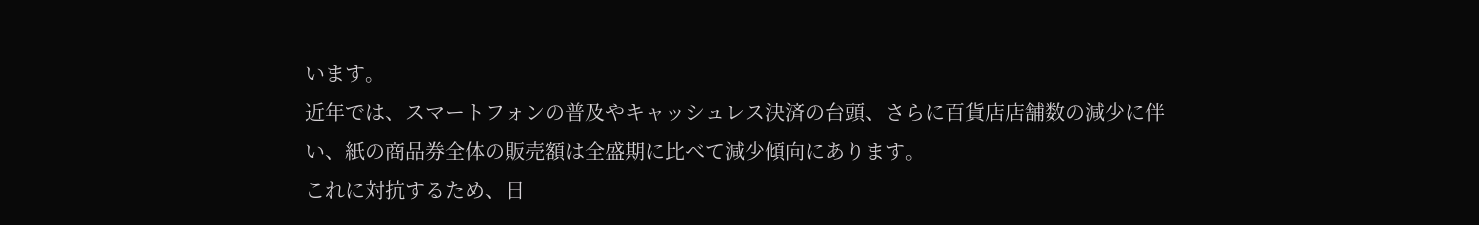います。
近年では、スマートフォンの普及やキャッシュレス決済の台頭、さらに百貨店店舗数の減少に伴い、紙の商品券全体の販売額は全盛期に比べて減少傾向にあります。
これに対抗するため、日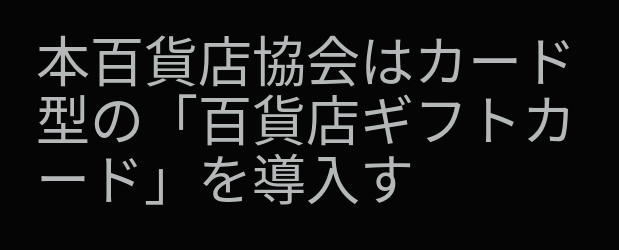本百貨店協会はカード型の「百貨店ギフトカード」を導入す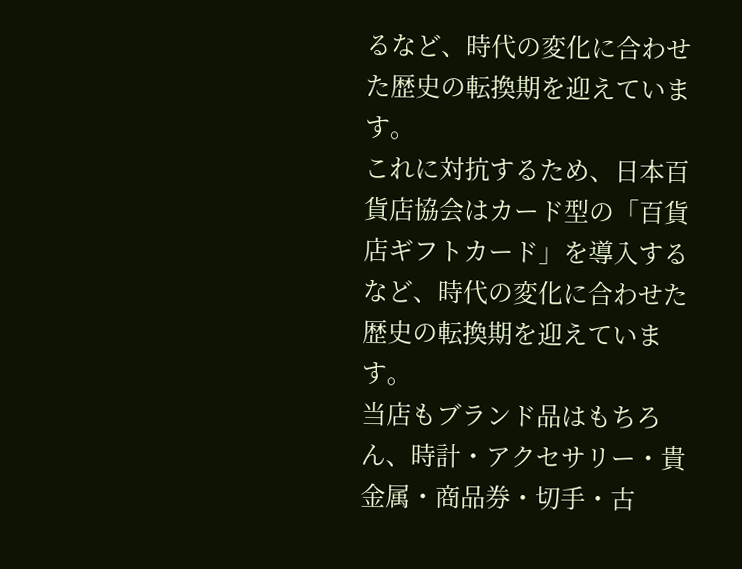るなど、時代の変化に合わせた歴史の転換期を迎えています。
これに対抗するため、日本百貨店協会はカード型の「百貨店ギフトカード」を導入するなど、時代の変化に合わせた歴史の転換期を迎えています。
当店もブランド品はもちろん、時計・アクセサリー・貴金属・商品券・切手・古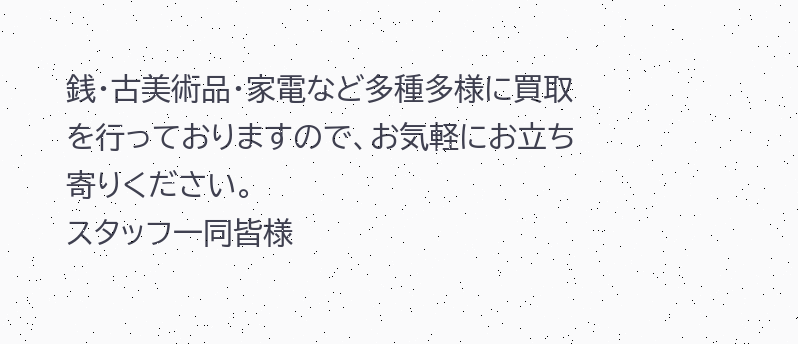銭・古美術品・家電など多種多様に買取を行っておりますので、お気軽にお立ち寄りください。
スタッフ一同皆様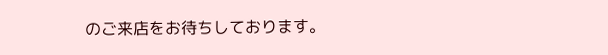のご来店をお待ちしております。